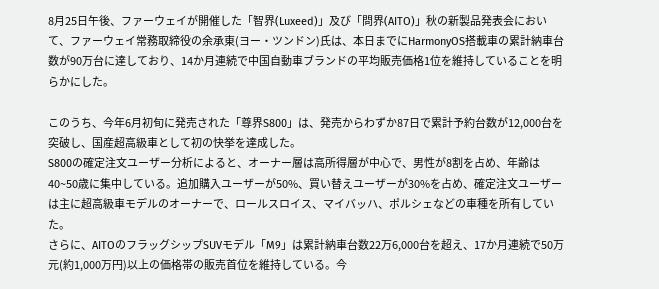8月25日午後、ファーウェイが開催した「智界(Luxeed)」及び「問界(AITO)」秋の新製品発表会において、ファーウェイ常務取締役の余承東(ヨー・ツンドン)氏は、本日までにHarmonyOS搭載車の累計納車台数が90万台に達しており、14か月連続で中国自動車ブランドの平均販売価格1位を維持していることを明らかにした。

このうち、今年6月初旬に発売された「尊界S800」は、発売からわずか87日で累計予約台数が12,000台を突破し、国産超高級車として初の快挙を達成した。
S800の確定注文ユーザー分析によると、オーナー層は高所得層が中心で、男性が8割を占め、年齢は40~50歳に集中している。追加購入ユーザーが50%、買い替えユーザーが30%を占め、確定注文ユーザーは主に超高級車モデルのオーナーで、ロールスロイス、マイバッハ、ポルシェなどの車種を所有していた。
さらに、AITOのフラッグシップSUVモデル「M9」は累計納車台数22万6,000台を超え、17か月連続で50万元(約1,000万円)以上の価格帯の販売首位を維持している。今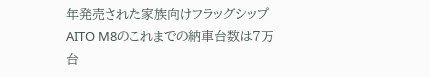年発売された家族向けフラッグシップAITO M8のこれまでの納車台数は7万台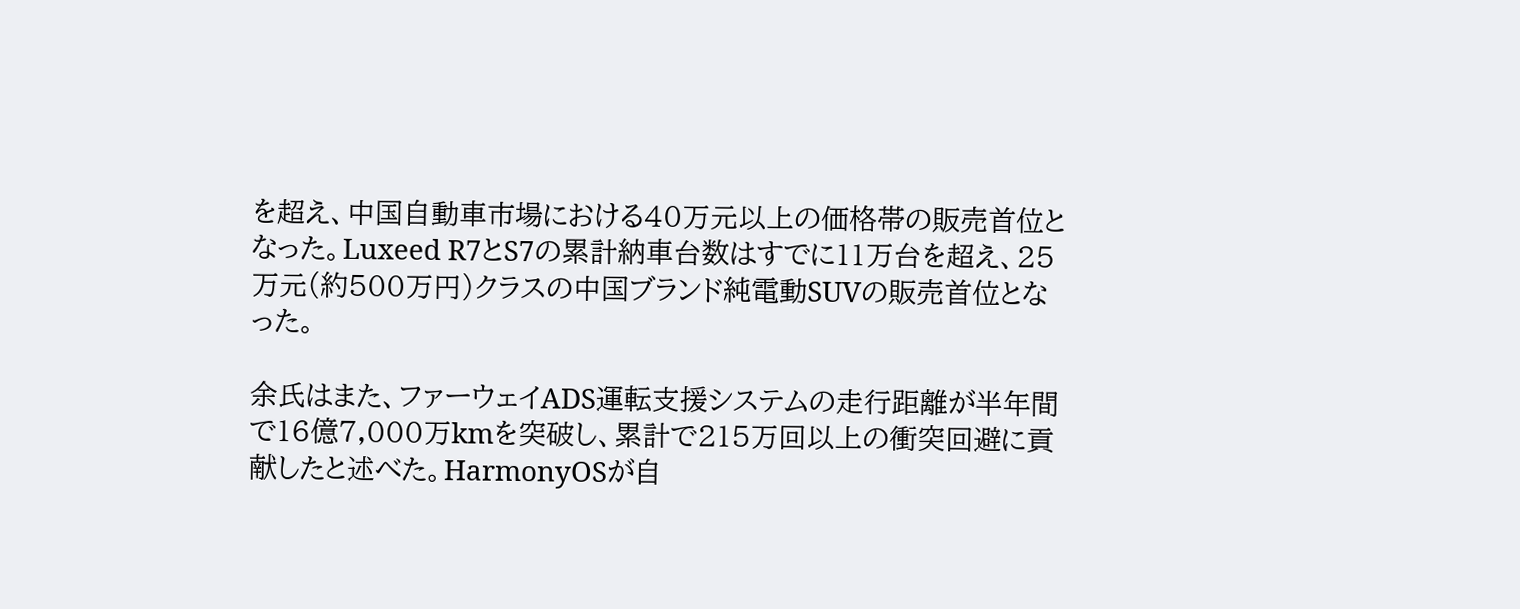を超え、中国自動車市場における40万元以上の価格帯の販売首位となった。Luxeed R7とS7の累計納車台数はすでに11万台を超え、25万元(約500万円)クラスの中国ブランド純電動SUVの販売首位となった。

余氏はまた、ファーウェイADS運転支援システムの走行距離が半年間で16億7,000万kmを突破し、累計で215万回以上の衝突回避に貢献したと述べた。HarmonyOSが自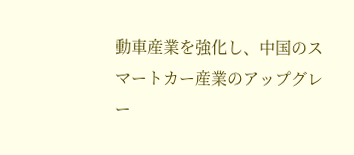動車産業を強化し、中国のスマートカー産業のアップグレー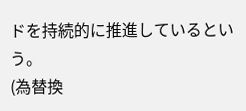ドを持続的に推進しているという。
(為替換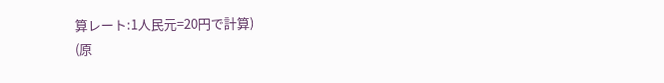算レート:1人民元=20円で計算)
(原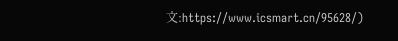文:https://www.icsmart.cn/95628/)